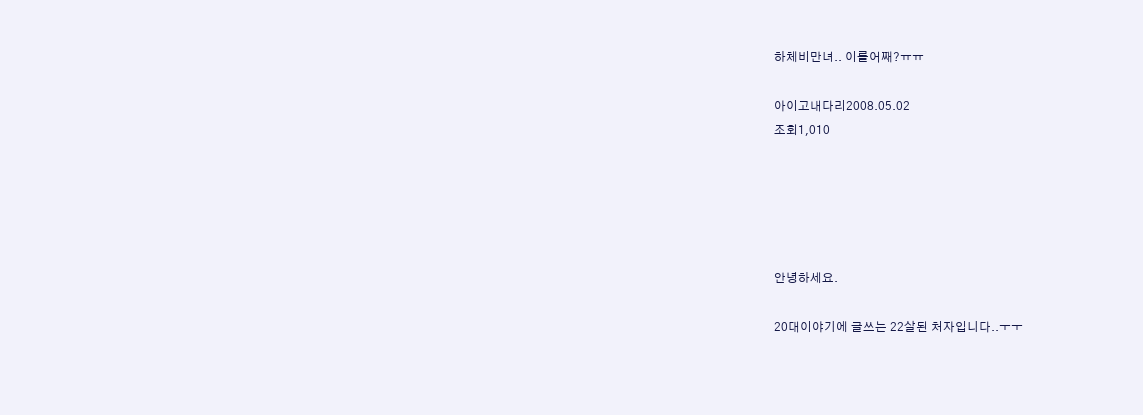하체비만녀.. 이를어째?ㅠㅠ

아이고내다리2008.05.02
조회1,010





안녕하세요.

20대이야기에 글쓰는 22살된 처자입니다..ㅜㅜ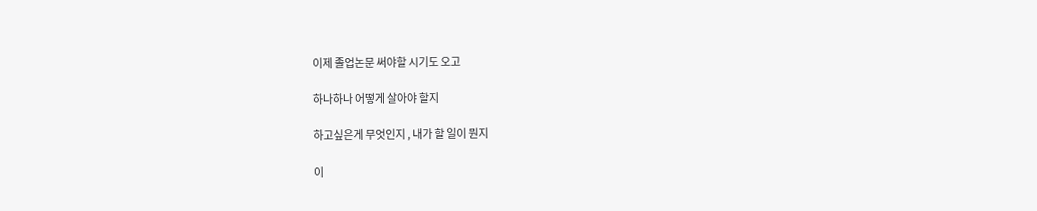이제 졸업논문 써야할 시기도 오고

하나하나 어떻게 살아야 할지

하고싶은게 무엇인지 , 내가 할 일이 뭔지

이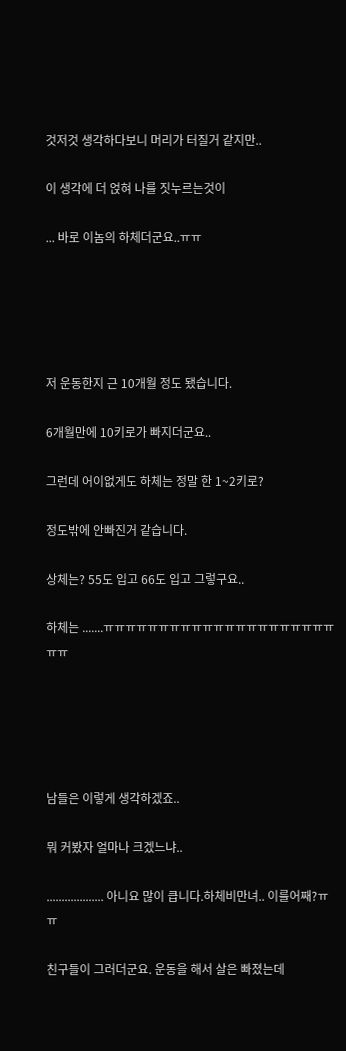것저것 생각하다보니 머리가 터질거 같지만..

이 생각에 더 얹혀 나를 짓누르는것이

... 바로 이놈의 하체더군요..ㅠㅠ





저 운동한지 근 10개월 정도 됐습니다.

6개월만에 10키로가 빠지더군요..

그런데 어이없게도 하체는 정말 한 1~2키로?

정도밖에 안빠진거 같습니다.

상체는? 55도 입고 66도 입고 그렇구요..

하체는 .......ㅠㅠㅠㅠㅠㅠㅠㅠㅠㅠㅠㅠㅠㅠㅠㅠㅠㅠㅠㅠㅠㅠㅠ





남들은 이렇게 생각하겠죠..

뭐 커봤자 얼마나 크겠느냐..

................... 아니요 많이 큽니다.하체비만녀.. 이를어째?ㅠㅠ

친구들이 그러더군요. 운동을 해서 살은 빠졌는데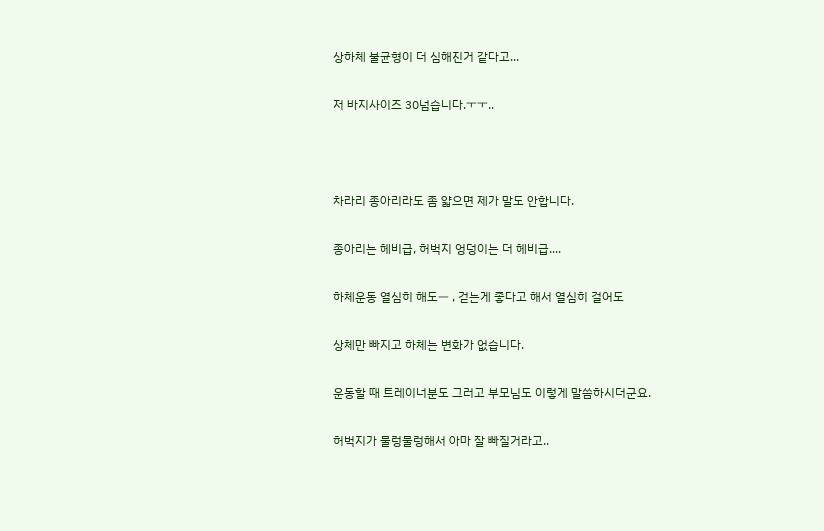상하체 불균형이 더 심해진거 같다고...

저 바지사이즈 30넘습니다.ㅜㅜ..



차라리 종아리라도 좀 얇으면 제가 말도 안합니다.

종아리는 헤비급, 허벅지 엉덩이는 더 헤비급....

하체운동 열심히 해도ㅡ , 걷는게 좋다고 해서 열심히 걸어도

상체만 빠지고 하체는 변화가 없습니다.

운동할 때 트레이너분도 그러고 부모님도 이렇게 말씀하시더군요.

허벅지가 물렁물렁해서 아마 잘 빠질거라고..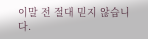이말 전 절대 믿지 않습니다.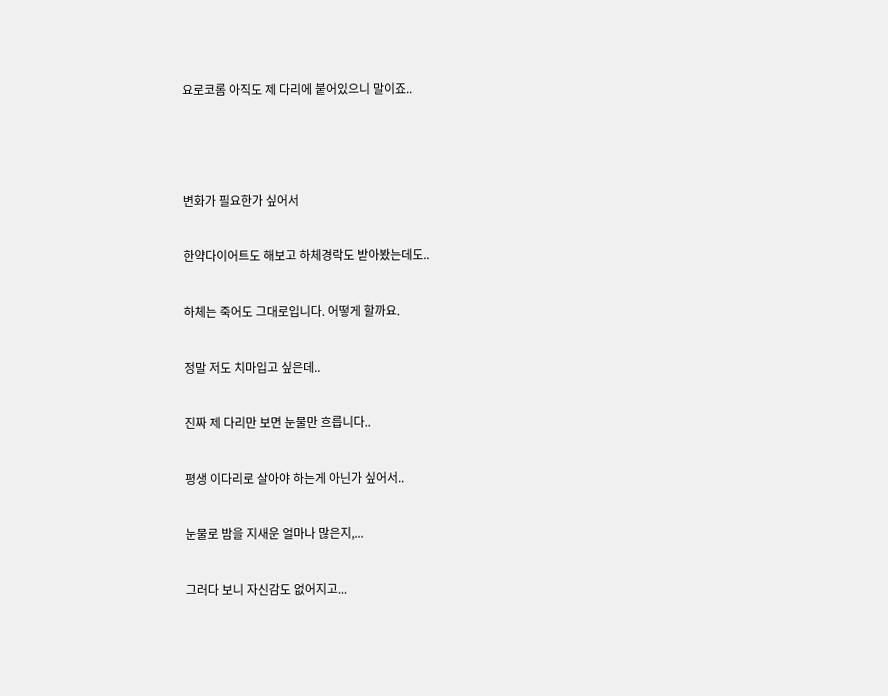요로코롬 아직도 제 다리에 붙어있으니 말이죠..



변화가 필요한가 싶어서

한약다이어트도 해보고 하체경락도 받아봤는데도..

하체는 죽어도 그대로입니다. 어떻게 할까요.

정말 저도 치마입고 싶은데..

진짜 제 다리만 보면 눈물만 흐릅니다..

평생 이다리로 살아야 하는게 아닌가 싶어서..

눈물로 밤을 지새운 얼마나 많은지,...

그러다 보니 자신감도 없어지고...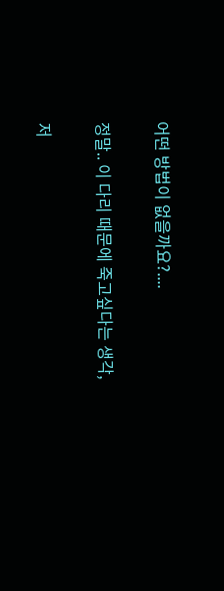어떤 방법이 없을까요?....

정말.. 이 다리 때문에 죽고싶다는 생각,

저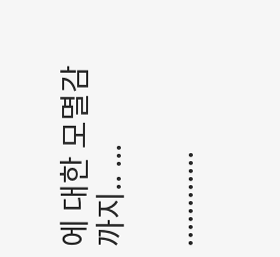에 대한 모멸감까지.. ...

............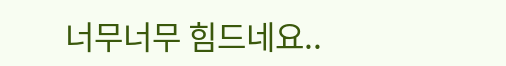너무너무 힘드네요..